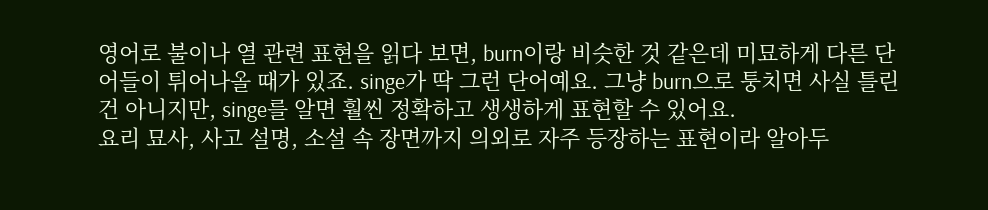영어로 불이나 열 관련 표현을 읽다 보면, burn이랑 비슷한 것 같은데 미묘하게 다른 단어들이 튀어나올 때가 있죠. singe가 딱 그런 단어예요. 그냥 burn으로 퉁치면 사실 틀린 건 아니지만, singe를 알면 훨씬 정확하고 생생하게 표현할 수 있어요.
요리 묘사, 사고 설명, 소설 속 장면까지 의외로 자주 등장하는 표현이라 알아두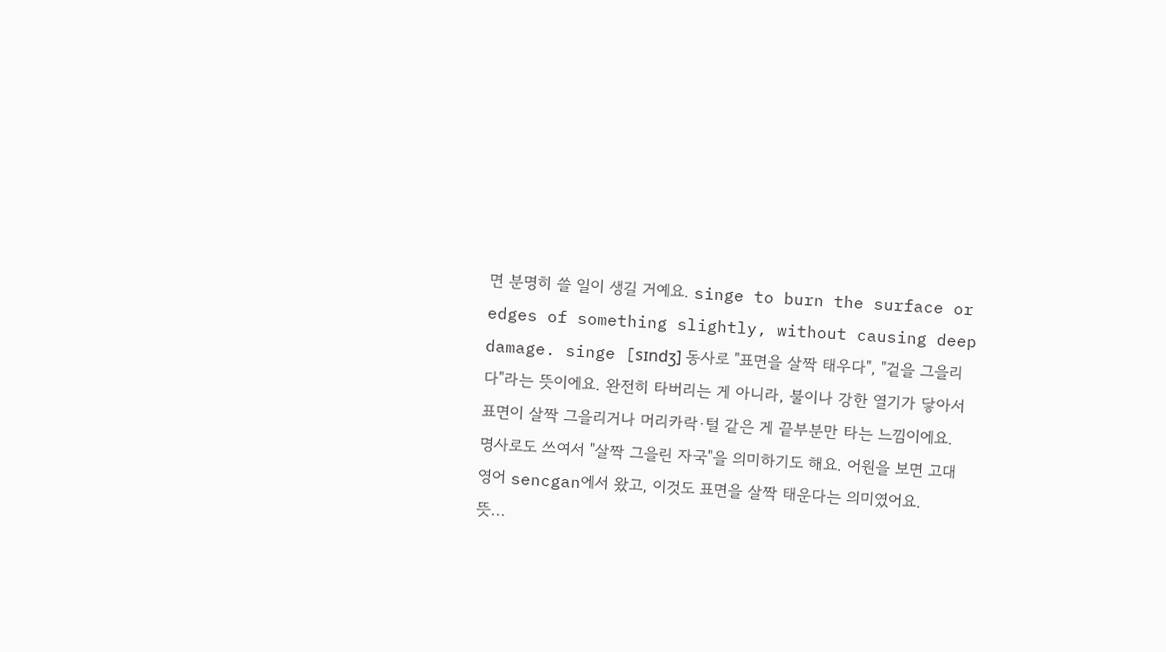면 분명히 쓸 일이 생길 거예요. singe to burn the surface or edges of something slightly, without causing deep damage. singe [sɪndʒ] 동사로 "표면을 살짝 태우다", "겉을 그을리다"라는 뜻이에요. 완전히 타버리는 게 아니라, 불이나 강한 열기가 닿아서 표면이 살짝 그을리거나 머리카락·털 같은 게 끝부분만 타는 느낌이에요.
명사로도 쓰여서 "살짝 그을린 자국"을 의미하기도 해요. 어원을 보면 고대 영어 sencgan에서 왔고, 이것도 표면을 살짝 태운다는 의미였어요.
뜻...